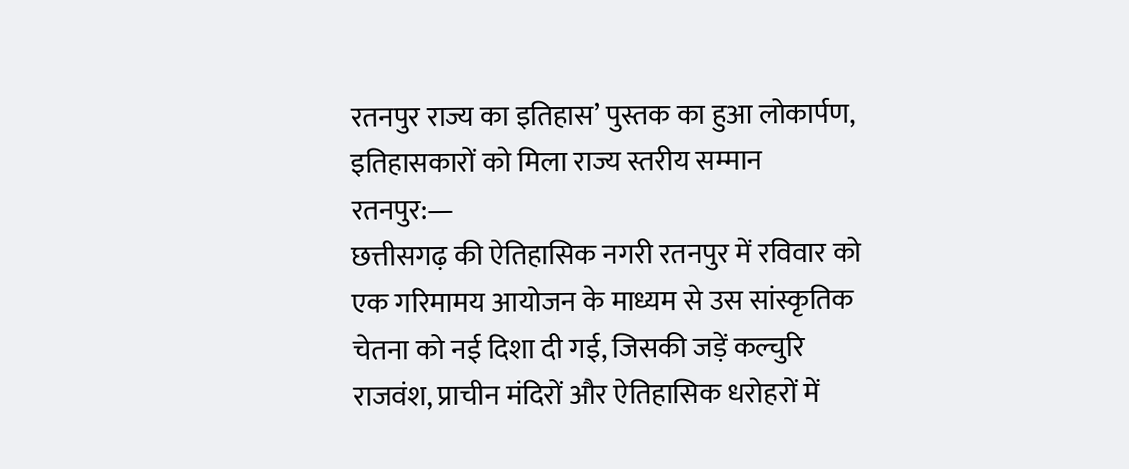रतनपुर राज्य का इतिहास’ पुस्तक का हुआ लोकार्पण, इतिहासकारों को मिला राज्य स्तरीय सम्मान
रतनपुर:—
छत्तीसगढ़ की ऐतिहासिक नगरी रतनपुर में रविवार को एक गरिमामय आयोजन के माध्यम से उस सांस्कृतिक चेतना को नई दिशा दी गई, जिसकी जड़ें कल्चुरि राजवंश, प्राचीन मंदिरों और ऐतिहासिक धरोहरों में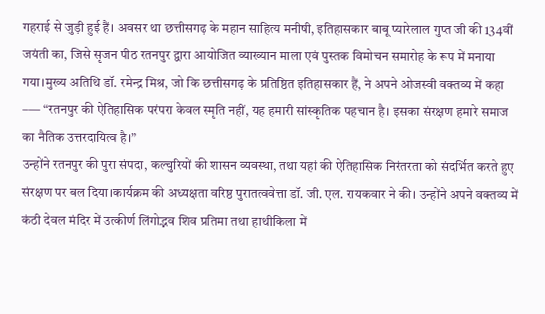गहराई से जुड़ी हुई हैं। अवसर था छत्तीसगढ़ के महान साहित्य मनीषी, इतिहासकार बाबू प्यारेलाल गुप्त जी की 134वीं जयंती का, जिसे सृजन पीठ रतनपुर द्वारा आयोजित व्याख्यान माला एवं पुस्तक विमोचन समारोह के रूप में मनाया गया।मुख्य अतिथि डॉ. रमेन्द्र मिश्र, जो कि छत्तीसगढ़ के प्रतिष्ठित इतिहासकार हैं, ने अपने ओजस्वी वक्तव्य में कहा –— “रतनपुर की ऐतिहासिक परंपरा केवल स्मृति नहीं, यह हमारी सांस्कृतिक पहचान है। इसका संरक्षण हमारे समाज का नैतिक उत्तरदायित्व है।”
उन्होंने रतनपुर की पुरा संपदा, कल्चुरियों की शासन व्यवस्था, तथा यहां की ऐतिहासिक निरंतरता को संदर्भित करते हुए संरक्षण पर बल दिया।कार्यक्रम की अध्यक्षता वरिष्ठ पुरातत्ववेत्ता डॉ. जी. एल. रायकवार ने की। उन्होंने अपने वक्तव्य में कंठी देवल मंदिर में उत्कीर्ण लिंगोद्भव शिव प्रतिमा तथा हाथीकिला में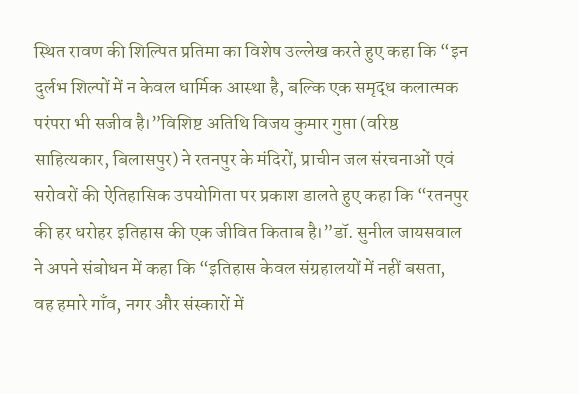स्थित रावण की शिल्पित प्रतिमा का विशेष उल्लेख करते हुए कहा कि “इन दुर्लभ शिल्पों में न केवल धार्मिक आस्था है, बल्कि एक समृद्ध कलात्मक परंपरा भी सजीव है।”विशिष्ट अतिथि विजय कुमार गुप्ता (वरिष्ठ साहित्यकार, बिलासपुर) ने रतनपुर के मंदिरों, प्राचीन जल संरचनाओं एवं सरोवरों की ऐतिहासिक उपयोगिता पर प्रकाश डालते हुए कहा कि “रतनपुर की हर धरोहर इतिहास की एक जीवित किताब है।”डॉ. सुनील जायसवाल ने अपने संबोधन में कहा कि “इतिहास केवल संग्रहालयों में नहीं बसता, वह हमारे गाँव, नगर और संस्कारों में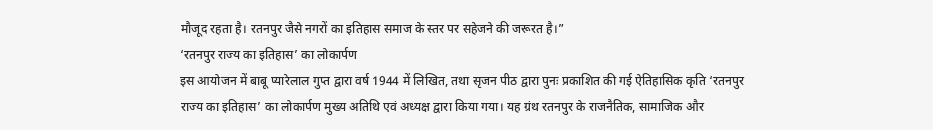मौजूद रहता है। रतनपुर जैसे नगरों का इतिहास समाज के स्तर पर सहेजने की जरूरत है।”
‘रतनपुर राज्य का इतिहास’ का लोकार्पण
इस आयोजन में बाबू प्यारेलाल गुप्त द्वारा वर्ष 1944 में लिखित, तथा सृजन पीठ द्वारा पुनः प्रकाशित की गई ऐतिहासिक कृति ‘रतनपुर राज्य का इतिहास’ का लोकार्पण मुख्य अतिथि एवं अध्यक्ष द्वारा किया गया। यह ग्रंथ रतनपुर के राजनैतिक, सामाजिक और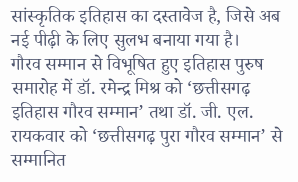सांस्कृतिक इतिहास का दस्तावेज है, जिसे अब नई पीढ़ी के लिए सुलभ बनाया गया है।
गौरव सम्मान से विभूषित हुए इतिहास पुरुष
समारोह में डॉ. रमेन्द्र मिश्र को ‘छत्तीसगढ़ इतिहास गौरव सम्मान’ तथा डॉ. जी. एल. रायकवार को ‘छत्तीसगढ़ पुरा गौरव सम्मान’ से सम्मानित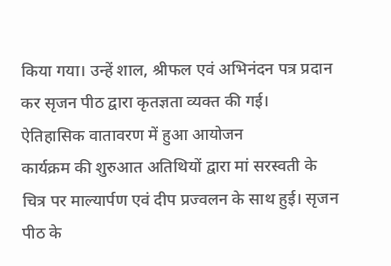किया गया। उन्हें शाल, श्रीफल एवं अभिनंदन पत्र प्रदान कर सृजन पीठ द्वारा कृतज्ञता व्यक्त की गई।
ऐतिहासिक वातावरण में हुआ आयोजन
कार्यक्रम की शुरुआत अतिथियों द्वारा मां सरस्वती के चित्र पर माल्यार्पण एवं दीप प्रज्वलन के साथ हुई। सृजन पीठ के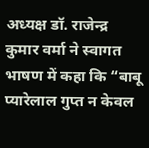अध्यक्ष डॉ. राजेन्द्र कुमार वर्मा ने स्वागत भाषण में कहा कि “बाबू प्यारेलाल गुप्त न केवल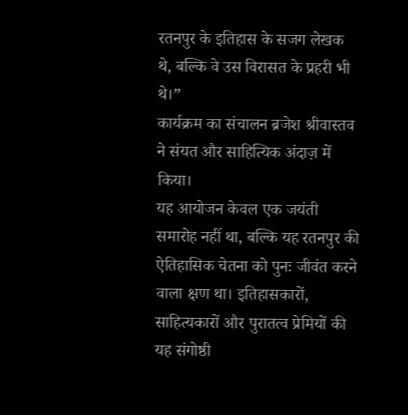रतनपुर के इतिहास के सजग लेखक थे, बल्कि वे उस विरासत के प्रहरी भी थे।”
कार्यक्रम का संचालन ब्रजेश श्रीवास्तव ने संयत और साहित्यिक अंदाज़ में किया।
यह आयोजन केवल एक जयंती समारोह नहीं था, बल्कि यह रतनपुर की ऐतिहासिक चेतना को पुनः जीवंत करने वाला क्षण था। इतिहासकारों, साहित्यकारों और पुरातत्व प्रेमियों की यह संगोष्ठी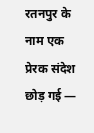रतनपुर के नाम एक प्रेरक संदेश छोड़ गई —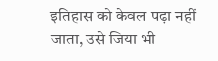इतिहास को केवल पढ़ा नहीं जाता, उसे जिया भी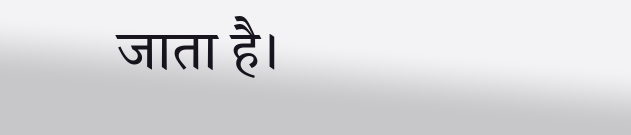जाता है।